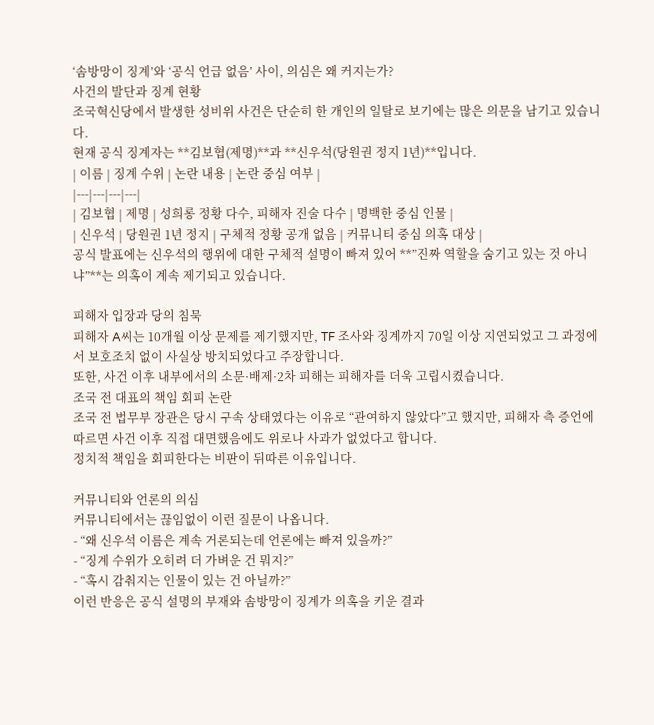‘솜방망이 징계’와 ‘공식 언급 없음’ 사이, 의심은 왜 커지는가?
사건의 발단과 징계 현황
조국혁신당에서 발생한 성비위 사건은 단순히 한 개인의 일탈로 보기에는 많은 의문을 남기고 있습니다.
현재 공식 징계자는 **김보협(제명)**과 **신우석(당원권 정지 1년)**입니다.
| 이름 | 징계 수위 | 논란 내용 | 논란 중심 여부 |
|---|---|---|---|
| 김보협 | 제명 | 성희롱 정황 다수, 피해자 진술 다수 | 명백한 중심 인물 |
| 신우석 | 당원권 1년 정지 | 구체적 정황 공개 없음 | 커뮤니티 중심 의혹 대상 |
공식 발표에는 신우석의 행위에 대한 구체적 설명이 빠져 있어 **”진짜 역할을 숨기고 있는 것 아니냐”**는 의혹이 계속 제기되고 있습니다.

피해자 입장과 당의 침묵
피해자 A씨는 10개월 이상 문제를 제기했지만, TF 조사와 징계까지 70일 이상 지연되었고 그 과정에서 보호조치 없이 사실상 방치되었다고 주장합니다.
또한, 사건 이후 내부에서의 소문·배제·2차 피해는 피해자를 더욱 고립시켰습니다.
조국 전 대표의 책임 회피 논란
조국 전 법무부 장관은 당시 구속 상태였다는 이유로 “관여하지 않았다”고 했지만, 피해자 측 증언에 따르면 사건 이후 직접 대면했음에도 위로나 사과가 없었다고 합니다.
정치적 책임을 회피한다는 비판이 뒤따른 이유입니다.

커뮤니티와 언론의 의심
커뮤니티에서는 끊임없이 이런 질문이 나옵니다.
- “왜 신우석 이름은 계속 거론되는데 언론에는 빠져 있을까?”
- “징계 수위가 오히려 더 가벼운 건 뭐지?”
- “혹시 감춰지는 인물이 있는 건 아닐까?”
이런 반응은 공식 설명의 부재와 솜방망이 징계가 의혹을 키운 결과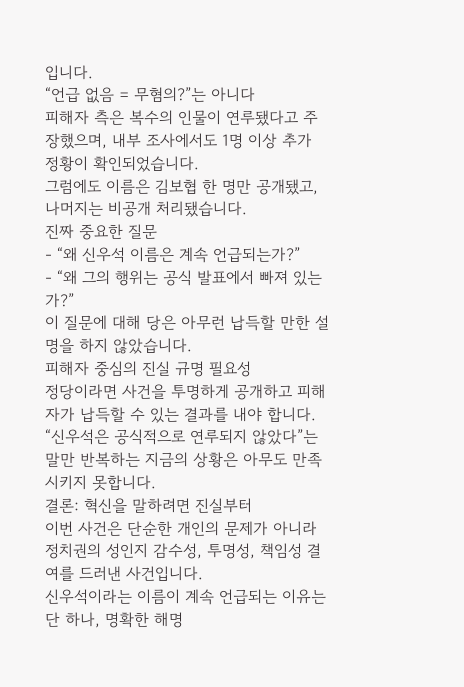입니다.
“언급 없음 = 무혐의?”는 아니다
피해자 측은 복수의 인물이 연루됐다고 주장했으며, 내부 조사에서도 1명 이상 추가 정황이 확인되었습니다.
그럼에도 이름은 김보협 한 명만 공개됐고, 나머지는 비공개 처리됐습니다.
진짜 중요한 질문
- “왜 신우석 이름은 계속 언급되는가?”
- “왜 그의 행위는 공식 발표에서 빠져 있는가?”
이 질문에 대해 당은 아무런 납득할 만한 설명을 하지 않았습니다.
피해자 중심의 진실 규명 필요성
정당이라면 사건을 투명하게 공개하고 피해자가 납득할 수 있는 결과를 내야 합니다.
“신우석은 공식적으로 연루되지 않았다”는 말만 반복하는 지금의 상황은 아무도 만족시키지 못합니다.
결론: 혁신을 말하려면 진실부터
이번 사건은 단순한 개인의 문제가 아니라 정치권의 성인지 감수성, 투명성, 책임성 결여를 드러낸 사건입니다.
신우석이라는 이름이 계속 언급되는 이유는 단 하나, 명확한 해명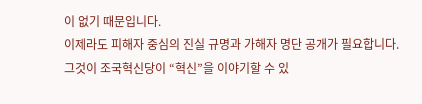이 없기 때문입니다.
이제라도 피해자 중심의 진실 규명과 가해자 명단 공개가 필요합니다.
그것이 조국혁신당이 “혁신”을 이야기할 수 있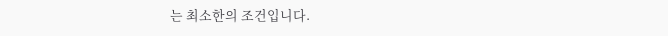는 최소한의 조건입니다.